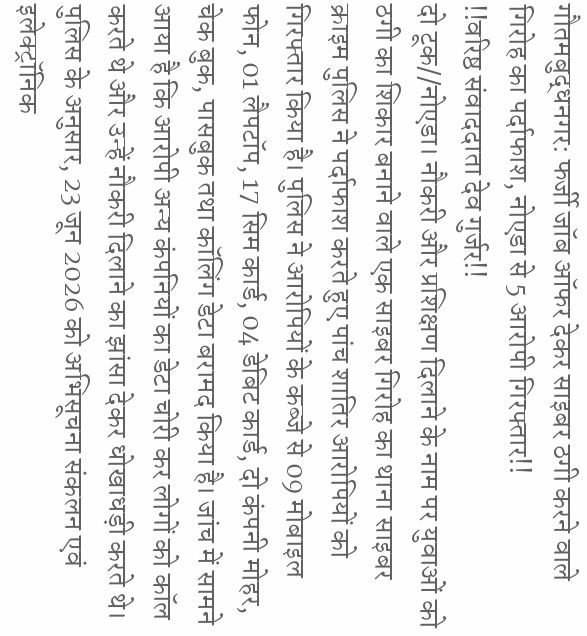गौतमबुद्धनगर: फर्जी जॉब ऑफर देकर साइबर ठगी करने वाले गिरोह का पर्दाफाश, नोएडा से 5 आरोपी गिरफ्तार!!
!!वरिष्ठ संवाददाता देव गुर्जर!!
दो टूक//नोएडा। नौकरी और प्रशिक्षण दिलाने के नाम पर युवाओं को ठगी का शिकार बनाने वाले एक साइबर गिरोह का थाना साइबर क्राइम पुलिस ने पर्दाफाश करते हुए पांच शातिर आरोपियों को गिरफ्तार किया है। पुलिस ने आरोपियों के कब्जे से 09 मोबाइल फोन, 01 लैपटॉप, 17 सिम कार्ड, 04 डेबिट कार्ड, दो कंपनी मोहर, चेक बुक, पासबुक तथा कॉलिंग डेटा बरामद किया है। जांच में सामने आया है कि आरोपी अन्य कंपनियों का डेटा चोरी कर लोगों को कॉल करते थे और उन्हें नौकरी दिलाने का झांसा देकर धोखाधड़ी करते थे।
पुलिस के अनुसार, 23 जून 2026 को अभिसूचना संकलन एवं इलेक्ट्रॉनिक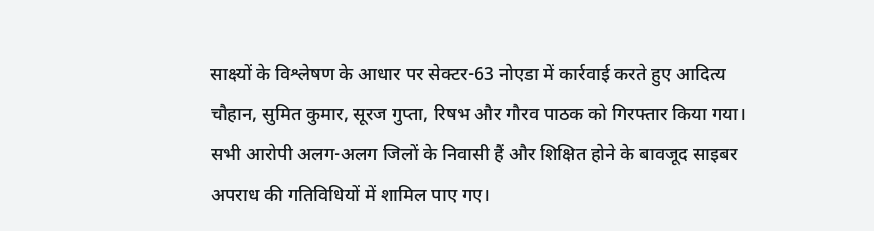साक्ष्यों के विश्लेषण के आधार पर सेक्टर-63 नोएडा में कार्रवाई करते हुए आदित्य चौहान, सुमित कुमार, सूरज गुप्ता, रिषभ और गौरव पाठक को गिरफ्तार किया गया। सभी आरोपी अलग-अलग जिलों के निवासी हैं और शिक्षित होने के बावजूद साइबर अपराध की गतिविधियों में शामिल पाए गए।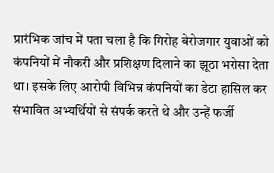प्रारंभिक जांच में पता चला है कि गिरोह बेरोजगार युवाओं को कंपनियों में नौकरी और प्रशिक्षण दिलाने का झूठा भरोसा देता था। इसके लिए आरोपी विभिन्न कंपनियों का डेटा हासिल कर संभावित अभ्यर्थियों से संपर्क करते थे और उन्हें फर्जी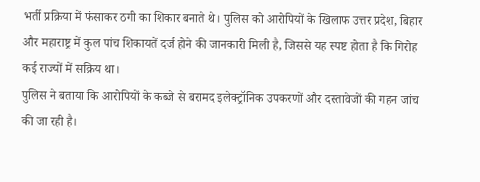भर्ती प्रक्रिया में फंसाकर ठगी का शिकार बनाते थे। पुलिस को आरोपियों के खिलाफ उत्तर प्रदेश, बिहार और महाराष्ट्र में कुल पांच शिकायतें दर्ज होने की जानकारी मिली है, जिससे यह स्पष्ट होता है कि गिरोह कई राज्यों में सक्रिय था।
पुलिस ने बताया कि आरोपियों के कब्जे से बरामद इलेक्ट्रॉनिक उपकरणों और दस्तावेजों की गहन जांच की जा रही है।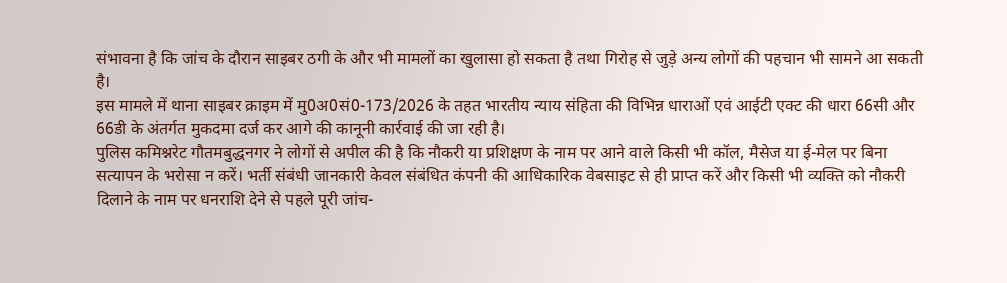संभावना है कि जांच के दौरान साइबर ठगी के और भी मामलों का खुलासा हो सकता है तथा गिरोह से जुड़े अन्य लोगों की पहचान भी सामने आ सकती है।
इस मामले में थाना साइबर क्राइम में मु0अ0सं0-173/2026 के तहत भारतीय न्याय संहिता की विभिन्न धाराओं एवं आईटी एक्ट की धारा 66सी और 66डी के अंतर्गत मुकदमा दर्ज कर आगे की कानूनी कार्रवाई की जा रही है।
पुलिस कमिश्नरेट गौतमबुद्धनगर ने लोगों से अपील की है कि नौकरी या प्रशिक्षण के नाम पर आने वाले किसी भी कॉल, मैसेज या ई-मेल पर बिना सत्यापन के भरोसा न करें। भर्ती संबंधी जानकारी केवल संबंधित कंपनी की आधिकारिक वेबसाइट से ही प्राप्त करें और किसी भी व्यक्ति को नौकरी दिलाने के नाम पर धनराशि देने से पहले पूरी जांच-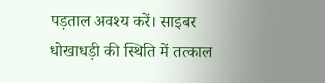पड़ताल अवश्य करें। साइबर धोखाधड़ी की स्थिति में तत्काल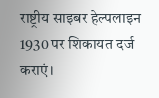राष्ट्रीय साइबर हेल्पलाइन 1930 पर शिकायत दर्ज कराएं।